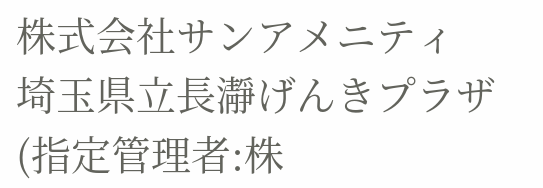株式会社サンアメニティ
埼玉県立長瀞げんきプラザ(指定管理者:株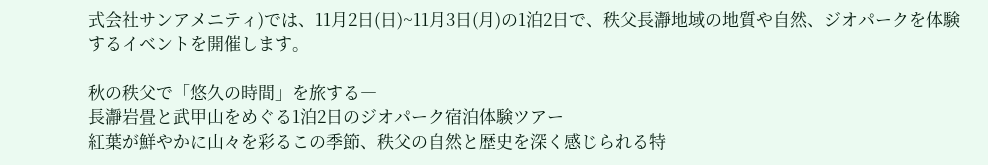式会社サンアメニティ)では、11月2日(日)~11月3日(月)の1泊2日で、秩父長瀞地域の地質や自然、ジオパークを体験するイベントを開催します。

秋の秩父で「悠久の時間」を旅する―
長瀞岩畳と武甲山をめぐる1泊2日のジオパーク宿泊体験ツアー
紅葉が鮮やかに山々を彩るこの季節、秩父の自然と歴史を深く感じられる特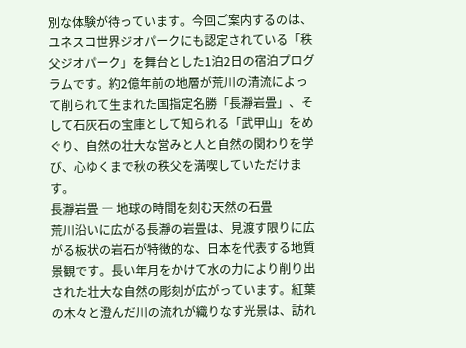別な体験が待っています。今回ご案内するのは、ユネスコ世界ジオパークにも認定されている「秩父ジオパーク」を舞台とした1泊2日の宿泊プログラムです。約2億年前の地層が荒川の清流によって削られて生まれた国指定名勝「長瀞岩畳」、そして石灰石の宝庫として知られる「武甲山」をめぐり、自然の壮大な営みと人と自然の関わりを学び、心ゆくまで秋の秩父を満喫していただけます。
長瀞岩畳 ― 地球の時間を刻む天然の石畳
荒川沿いに広がる長瀞の岩畳は、見渡す限りに広がる板状の岩石が特徴的な、日本を代表する地質景観です。長い年月をかけて水の力により削り出された壮大な自然の彫刻が広がっています。紅葉の木々と澄んだ川の流れが織りなす光景は、訪れ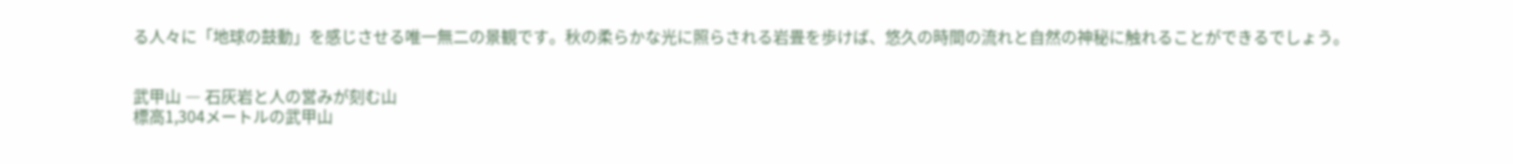る人々に「地球の鼓動」を感じさせる唯一無二の景観です。秋の柔らかな光に照らされる岩畳を歩けば、悠久の時間の流れと自然の神秘に触れることができるでしょう。


武甲山 ― 石灰岩と人の営みが刻む山
標高1,304メートルの武甲山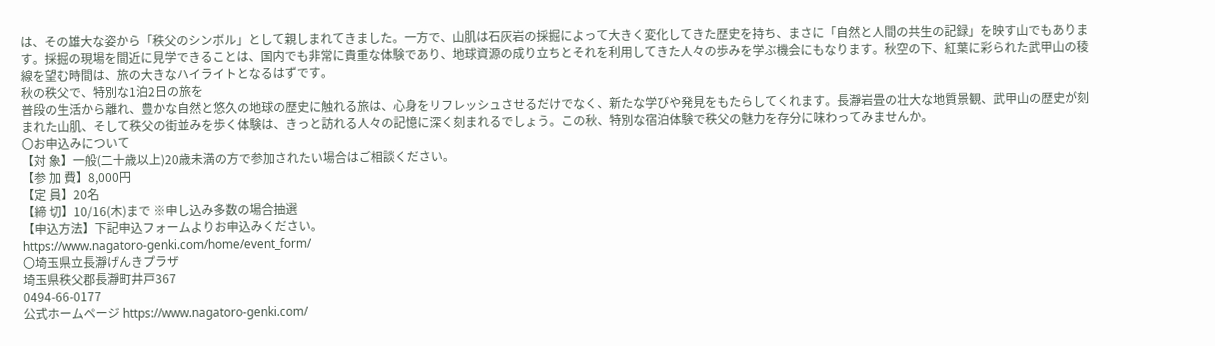は、その雄大な姿から「秩父のシンボル」として親しまれてきました。一方で、山肌は石灰岩の採掘によって大きく変化してきた歴史を持ち、まさに「自然と人間の共生の記録」を映す山でもあります。採掘の現場を間近に見学できることは、国内でも非常に貴重な体験であり、地球資源の成り立ちとそれを利用してきた人々の歩みを学ぶ機会にもなります。秋空の下、紅葉に彩られた武甲山の稜線を望む時間は、旅の大きなハイライトとなるはずです。
秋の秩父で、特別な1泊2日の旅を
普段の生活から離れ、豊かな自然と悠久の地球の歴史に触れる旅は、心身をリフレッシュさせるだけでなく、新たな学びや発見をもたらしてくれます。長瀞岩畳の壮大な地質景観、武甲山の歴史が刻まれた山肌、そして秩父の街並みを歩く体験は、きっと訪れる人々の記憶に深く刻まれるでしょう。この秋、特別な宿泊体験で秩父の魅力を存分に味わってみませんか。
〇お申込みについて
【対 象】一般(二十歳以上)20歳未満の方で参加されたい場合はご相談ください。
【参 加 費】8,000円
【定 員】20名
【締 切】10/16(木)まで ※申し込み多数の場合抽選
【申込方法】下記申込フォームよりお申込みください。
https://www.nagatoro-genki.com/home/event_form/
〇埼玉県立長瀞げんきプラザ
埼玉県秩父郡長瀞町井戸367
0494-66-0177
公式ホームページ https://www.nagatoro-genki.com/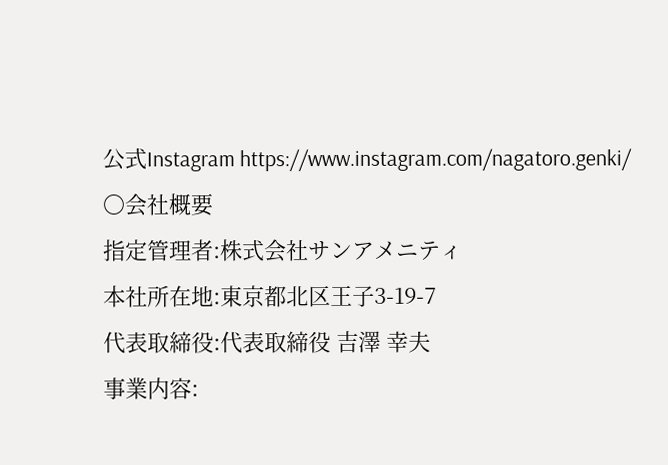公式Instagram https://www.instagram.com/nagatoro.genki/
〇会社概要
指定管理者:株式会社サンアメニティ
本社所在地:東京都北区王子3-19-7
代表取締役:代表取締役 吉澤 幸夫
事業内容: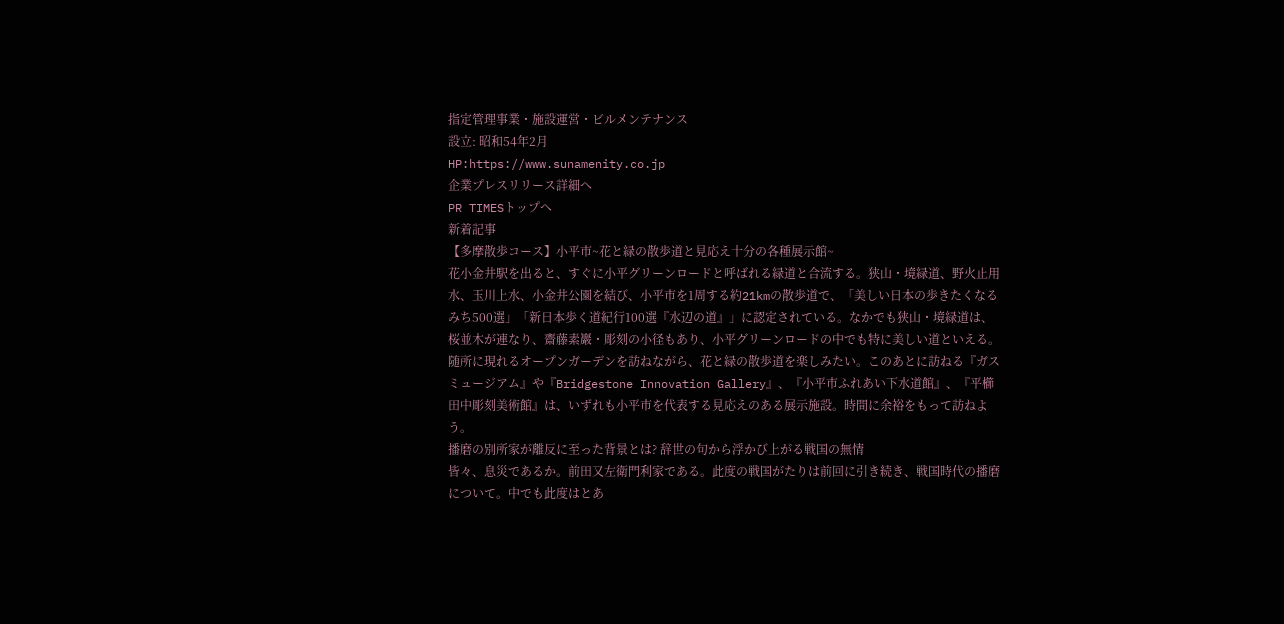指定管理事業・施設運営・ビルメンテナンス
設立: 昭和54年2月
HP:https://www.sunamenity.co.jp
企業プレスリリース詳細へ
PR TIMESトップへ
新着記事
【多摩散歩コース】小平市~花と緑の散歩道と見応え十分の各種展示館~
花小金井駅を出ると、すぐに小平グリーンロードと呼ばれる緑道と合流する。狭山・境緑道、野火止用水、玉川上水、小金井公園を結び、小平市を1周する約21kmの散歩道で、「美しい日本の歩きたくなるみち500選」「新日本歩く道紀行100選『水辺の道』」に認定されている。なかでも狭山・境緑道は、桜並木が連なり、齋藤素巖・彫刻の小径もあり、小平グリーンロードの中でも特に美しい道といえる。随所に現れるオープンガーデンを訪ねながら、花と緑の散歩道を楽しみたい。このあとに訪ねる『ガスミュージアム』や『Bridgestone Innovation Gallery』、『小平市ふれあい下水道館』、『平櫛田中彫刻美術館』は、いずれも小平市を代表する見応えのある展示施設。時間に余裕をもって訪ねよう。
播磨の別所家が離反に至った背景とは? 辞世の句から浮かび上がる戦国の無情
皆々、息災であるか。前田又左衛門利家である。此度の戦国がたりは前回に引き続き、戦国時代の播磨について。中でも此度はとあ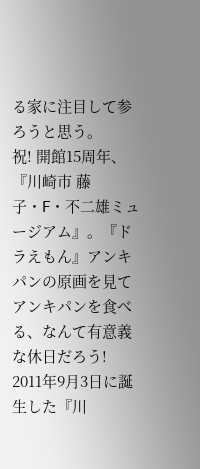る家に注目して参ろうと思う。
祝! 開館15周年、『川崎市 藤子・F・不二雄ミュージアム』。『ドラえもん』アンキパンの原画を見てアンキパンを食べる、なんて有意義な休日だろう!
2011年9月3日に誕生した『川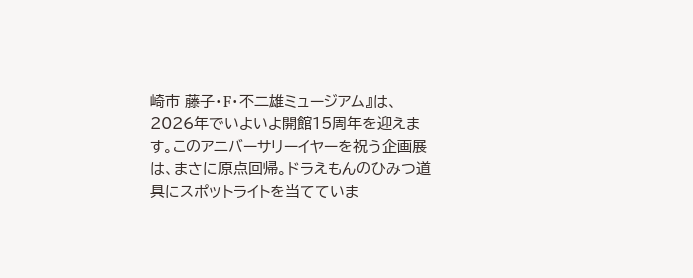崎市 藤子・F・不二雄ミュージアム』は、2026年でいよいよ開館15周年を迎えます。このアニバーサリーイヤーを祝う企画展は、まさに原点回帰。ドラえもんのひみつ道具にスポットライトを当てていま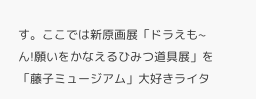す。ここでは新原画展「ドラえも~ん!願いをかなえるひみつ道具展」を「藤子ミュージアム」大好きライタ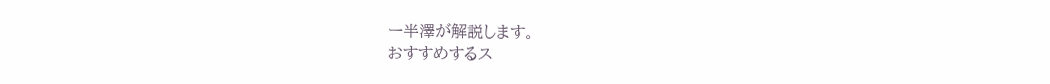ー半澤が解説します。
おすすめするス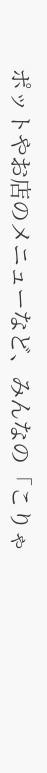ポットやお店のメニューなど、みんなの「こりゃ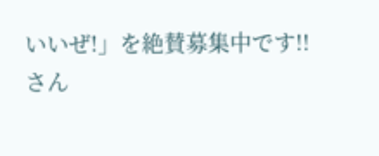いいぜ!」を絶賛募集中です!!
さん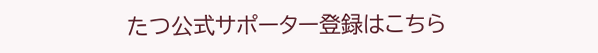たつ公式サポーター登録はこちら